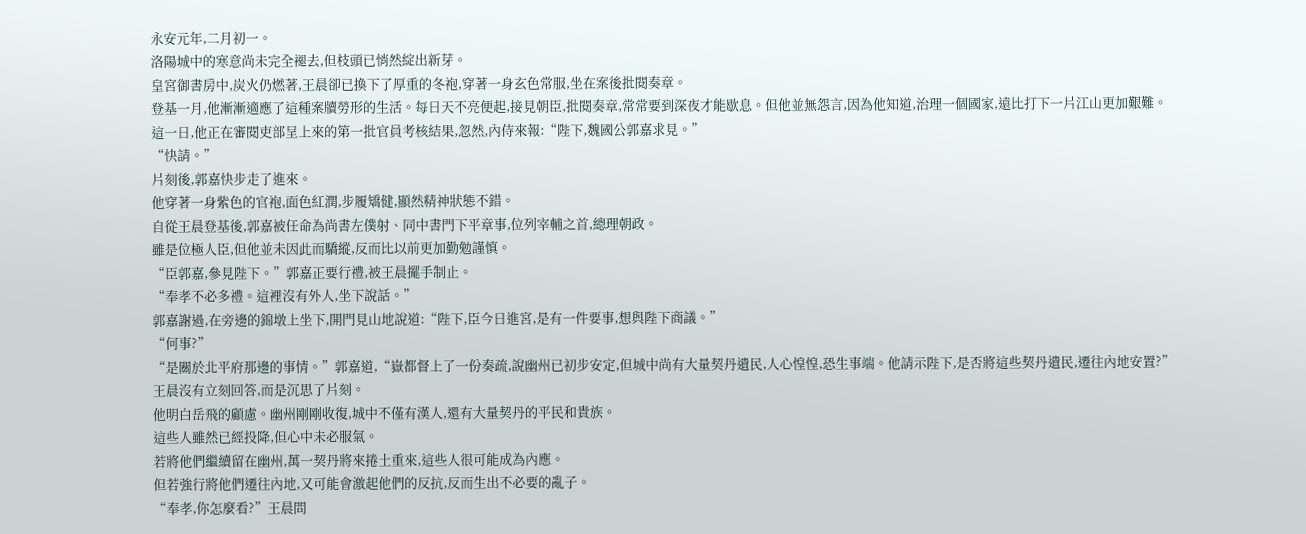永安元年,二月初一。
洛陽城中的寒意尚未完全褪去,但枝頭已悄然綻出新芽。
皇宮御書房中,炭火仍燃著,王晨卻已換下了厚重的冬袍,穿著一身玄色常服,坐在案後批閱奏章。
登基一月,他漸漸適應了這種案牘勞形的生活。每日天不亮便起,接見朝臣,批閱奏章,常常要到深夜才能歇息。但他並無怨言,因為他知道,治理一個國家,遠比打下一片江山更加艱難。
這一日,他正在審閱吏部呈上來的第一批官員考核結果,忽然,內侍來報:“陛下,魏國公郭嘉求見。”
“快請。”
片刻後,郭嘉快步走了進來。
他穿著一身紫色的官袍,面色紅潤,步履矯健,顯然精神狀態不錯。
自從王晨登基後,郭嘉被任命為尚書左僕射、同中書門下平章事,位列宰輔之首,總理朝政。
雖是位極人臣,但他並未因此而驕縱,反而比以前更加勤勉謹慎。
“臣郭嘉,參見陛下。”郭嘉正要行禮,被王晨擺手制止。
“奉孝不必多禮。這裡沒有外人,坐下說話。”
郭嘉謝過,在旁邊的錦墩上坐下,開門見山地說道:“陛下,臣今日進宮,是有一件要事,想與陛下商議。”
“何事?”
“是關於北平府那邊的事情。”郭嘉道,“嶽都督上了一份奏疏,說幽州已初步安定,但城中尚有大量契丹遺民,人心惶惶,恐生事端。他請示陛下,是否將這些契丹遺民,遷往內地安置?”
王晨沒有立刻回答,而是沉思了片刻。
他明白岳飛的顧慮。幽州剛剛收復,城中不僅有漢人,還有大量契丹的平民和貴族。
這些人雖然已經投降,但心中未必服氣。
若將他們繼續留在幽州,萬一契丹將來捲土重來,這些人很可能成為內應。
但若強行將他們遷往內地,又可能會激起他們的反抗,反而生出不必要的亂子。
“奉孝,你怎麼看?”王晨問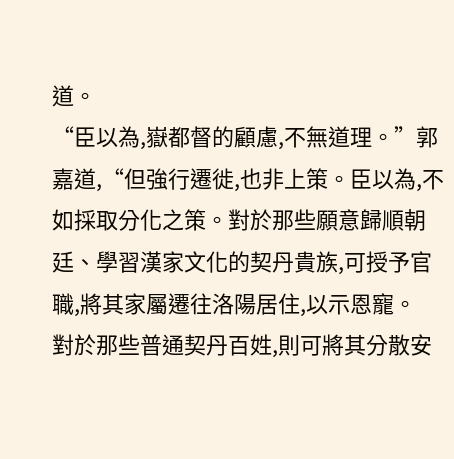道。
“臣以為,嶽都督的顧慮,不無道理。”郭嘉道,“但強行遷徙,也非上策。臣以為,不如採取分化之策。對於那些願意歸順朝廷、學習漢家文化的契丹貴族,可授予官職,將其家屬遷往洛陽居住,以示恩寵。
對於那些普通契丹百姓,則可將其分散安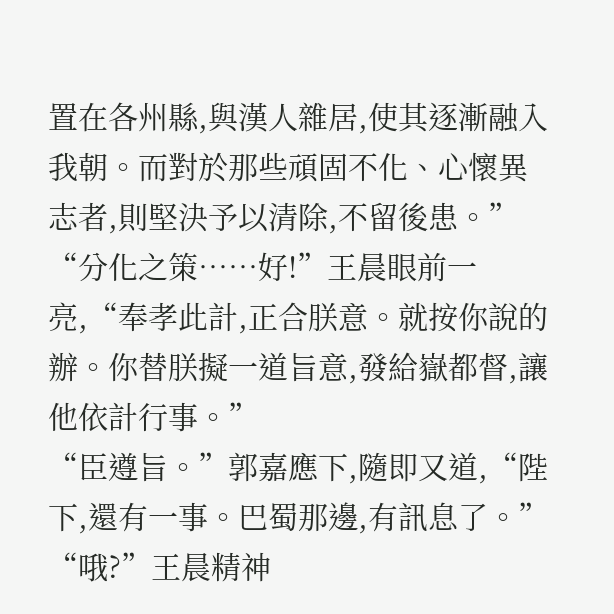置在各州縣,與漢人雜居,使其逐漸融入我朝。而對於那些頑固不化、心懷異志者,則堅決予以清除,不留後患。”
“分化之策……好!”王晨眼前一亮,“奉孝此計,正合朕意。就按你說的辦。你替朕擬一道旨意,發給嶽都督,讓他依計行事。”
“臣遵旨。”郭嘉應下,隨即又道,“陛下,還有一事。巴蜀那邊,有訊息了。”
“哦?”王晨精神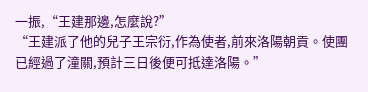一振,“王建那邊,怎麼說?”
“王建派了他的兒子王宗衍,作為使者,前來洛陽朝貢。使團已經過了潼關,預計三日後便可抵達洛陽。”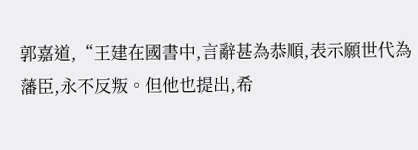郭嘉道,“王建在國書中,言辭甚為恭順,表示願世代為藩臣,永不反叛。但他也提出,希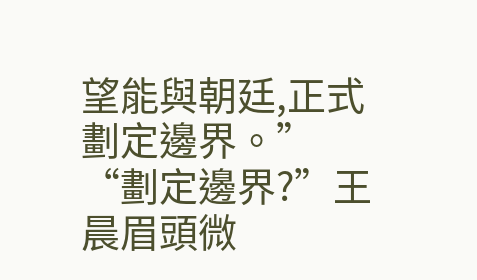望能與朝廷,正式劃定邊界。”
“劃定邊界?”王晨眉頭微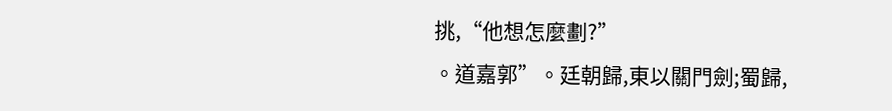挑,“他想怎麼劃?”
。道嘉郭”。廷朝歸,東以關門劍;蜀歸,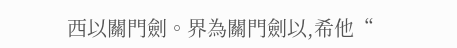西以關門劍。界為關門劍以,希他“